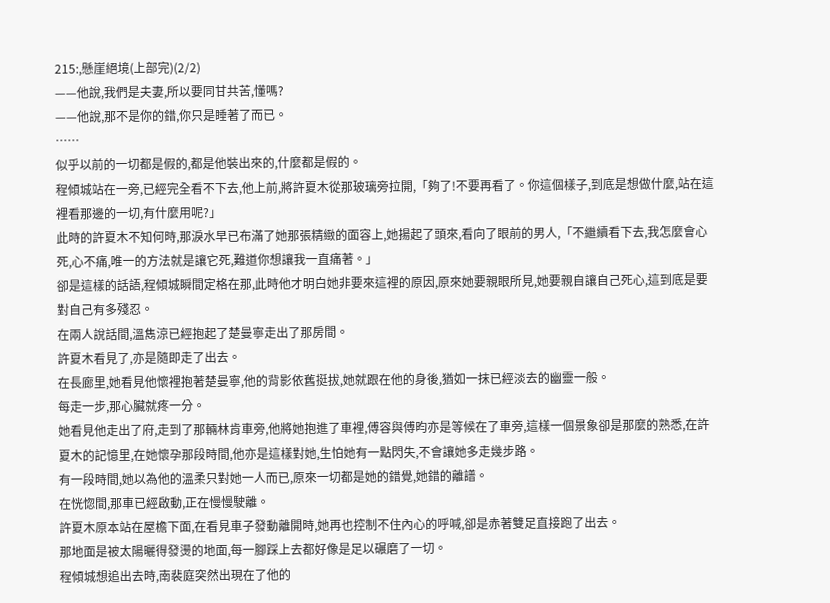215:,懸崖絕境(上部完)(2/2)
——他說,我們是夫妻,所以要同甘共苦,懂嗎?
——他說,那不是你的錯,你只是睡著了而已。
……
似乎以前的一切都是假的,都是他裝出來的,什麼都是假的。
程傾城站在一旁,已經完全看不下去,他上前,將許夏木從那玻璃旁拉開,「夠了!不要再看了。你這個樣子,到底是想做什麼,站在這裡看那邊的一切,有什麼用呢?」
此時的許夏木不知何時,那淚水早已布滿了她那張精緻的面容上,她揚起了頭來,看向了眼前的男人,「不繼續看下去,我怎麼會心死,心不痛,唯一的方法就是讓它死,難道你想讓我一直痛著。」
卻是這樣的話語,程傾城瞬間定格在那,此時他才明白她非要來這裡的原因,原來她要親眼所見,她要親自讓自己死心,這到底是要對自己有多殘忍。
在兩人說話間,溫雋涼已經抱起了楚曼寧走出了那房間。
許夏木看見了,亦是隨即走了出去。
在長廊里,她看見他懷裡抱著楚曼寧,他的背影依舊挺拔,她就跟在他的身後,猶如一抹已經淡去的幽靈一般。
每走一步,那心臟就疼一分。
她看見他走出了府,走到了那輛林肯車旁,他將她抱進了車裡,傅容與傅昀亦是等候在了車旁,這樣一個景象卻是那麼的熟悉,在許夏木的記憶里,在她懷孕那段時間,他亦是這樣對她,生怕她有一點閃失,不會讓她多走幾步路。
有一段時間,她以為他的溫柔只對她一人而已,原來一切都是她的錯覺,她錯的離譜。
在恍惚間,那車已經啟動,正在慢慢駛離。
許夏木原本站在屋檐下面,在看見車子發動離開時,她再也控制不住內心的呼喊,卻是赤著雙足直接跑了出去。
那地面是被太陽曬得發燙的地面,每一腳踩上去都好像是足以碾磨了一切。
程傾城想追出去時,南裴庭突然出現在了他的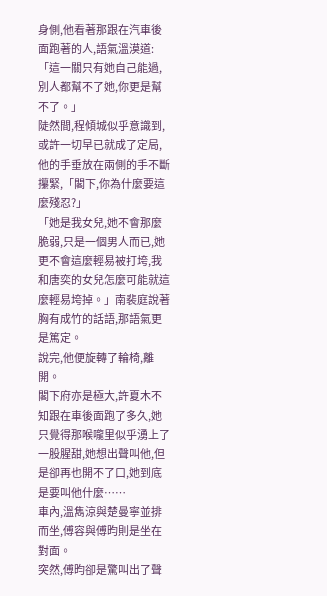身側,他看著那跟在汽車後面跑著的人,語氣溫漠道:「這一關只有她自己能過,別人都幫不了她,你更是幫不了。」
陡然間,程傾城似乎意識到,或許一切早已就成了定局,他的手垂放在兩側的手不斷攥緊,「閣下,你為什麼要這麼殘忍?」
「她是我女兒,她不會那麼脆弱,只是一個男人而已,她更不會這麼輕易被打垮,我和唐奕的女兒怎麼可能就這麼輕易垮掉。」南裴庭說著胸有成竹的話語,那語氣更是篤定。
說完,他便旋轉了輪椅,離開。
閣下府亦是極大,許夏木不知跟在車後面跑了多久,她只覺得那喉嚨里似乎湧上了一股腥甜,她想出聲叫他,但是卻再也開不了口,她到底是要叫他什麼……
車內,溫雋涼與楚曼寧並排而坐,傅容與傅昀則是坐在對面。
突然,傅昀卻是驚叫出了聲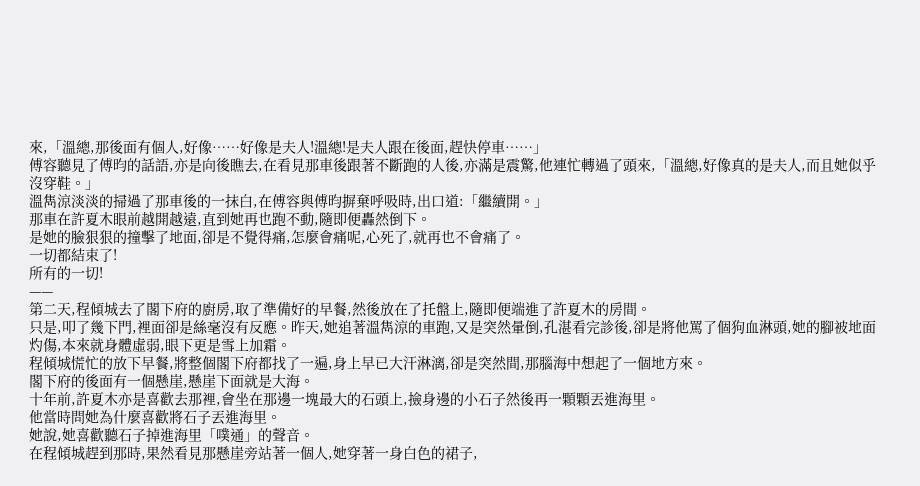來,「溫總,那後面有個人,好像……好像是夫人!溫總!是夫人跟在後面,趕快停車……」
傅容聽見了傅昀的話語,亦是向後瞧去,在看見那車後跟著不斷跑的人後,亦滿是震驚,他連忙轉過了頭來,「溫總,好像真的是夫人,而且她似乎沒穿鞋。」
溫雋涼淡淡的掃過了那車後的一抹白,在傅容與傅昀摒棄呼吸時,出口道:「繼續開。」
那車在許夏木眼前越開越遠,直到她再也跑不動,隨即便轟然倒下。
是她的臉狠狠的撞擊了地面,卻是不覺得痛,怎麼會痛呢,心死了,就再也不會痛了。
一切都結束了!
所有的一切!
——
第二天,程傾城去了閣下府的廚房,取了準備好的早餐,然後放在了托盤上,隨即便端進了許夏木的房間。
只是,叩了幾下門,裡面卻是絲毫沒有反應。昨天,她追著溫雋涼的車跑,又是突然暈倒,孔湛看完診後,卻是將他罵了個狗血淋頭,她的腳被地面灼傷,本來就身體虛弱,眼下更是雪上加霜。
程傾城慌忙的放下早餐,將整個閣下府都找了一遍,身上早已大汗淋漓,卻是突然間,那腦海中想起了一個地方來。
閣下府的後面有一個懸崖,懸崖下面就是大海。
十年前,許夏木亦是喜歡去那裡,會坐在那邊一塊最大的石頭上,撿身邊的小石子然後再一顆顆丟進海里。
他當時問她為什麼喜歡將石子丟進海里。
她說,她喜歡聽石子掉進海里「噗通」的聲音。
在程傾城趕到那時,果然看見那懸崖旁站著一個人,她穿著一身白色的裙子,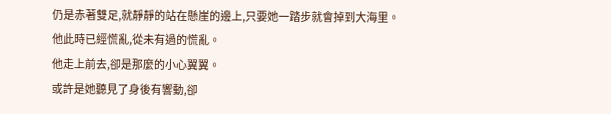仍是赤著雙足,就靜靜的站在懸崖的邊上,只要她一踏步就會掉到大海里。
他此時已經慌亂,從未有過的慌亂。
他走上前去,卻是那麼的小心翼翼。
或許是她聽見了身後有響動,卻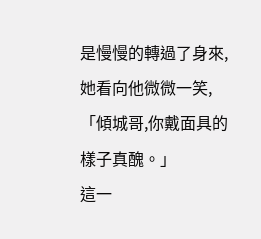是慢慢的轉過了身來,她看向他微微一笑,「傾城哥,你戴面具的樣子真醜。」
這一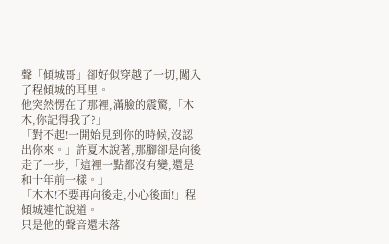聲「傾城哥」卻好似穿越了一切,闖入了程傾城的耳里。
他突然愣在了那裡,滿臉的震驚,「木木,你記得我了?」
「對不起!一開始見到你的時候,沒認出你來。」許夏木說著,那腳卻是向後走了一步,「這裡一點都沒有變,還是和十年前一樣。」
「木木!不要再向後走,小心後面!」程傾城連忙說道。
只是他的聲音還未落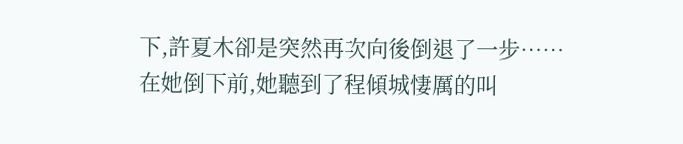下,許夏木卻是突然再次向後倒退了一步……
在她倒下前,她聽到了程傾城悽厲的叫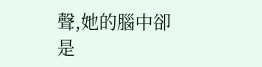聲,她的腦中卻是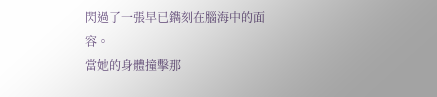閃過了一張早已鐫刻在腦海中的面容。
當她的身體撞擊那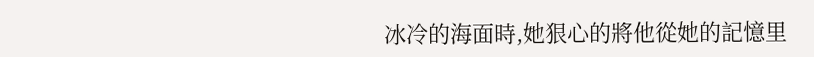冰冷的海面時,她狠心的將他從她的記憶里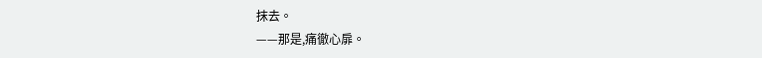抹去。
——那是,痛徹心扉。